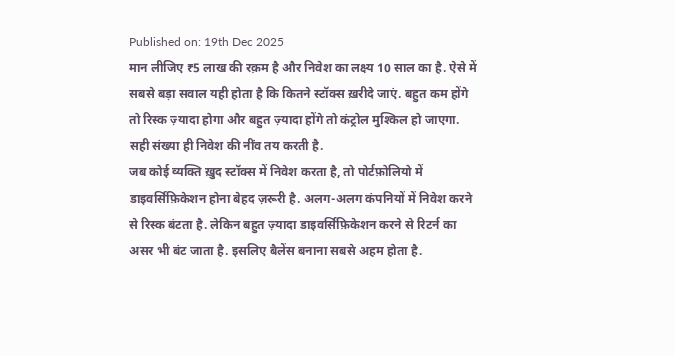Published on: 19th Dec 2025
मान लीजिए ₹5 लाख की रक़म है और निवेश का लक्ष्य 10 साल का है. ऐसे में सबसे बड़ा सवाल यही होता है कि कितने स्टॉक्स ख़रीदे जाएं. बहुत कम होंगे तो रिस्क ज़्यादा होगा और बहुत ज़्यादा होंगे तो कंट्रोल मुश्किल हो जाएगा. सही संख्या ही निवेश की नींव तय करती है.
जब कोई व्यक्ति ख़ुद स्टॉक्स में निवेश करता है, तो पोर्टफ़ोलियो में डाइवर्सिफ़िकेशन होना बेहद ज़रूरी है. अलग-अलग कंपनियों में निवेश करने से रिस्क बंटता है. लेकिन बहुत ज़्यादा डाइवर्सिफ़िकेशन करने से रिटर्न का असर भी बंट जाता है. इसलिए बैलेंस बनाना सबसे अहम होता है.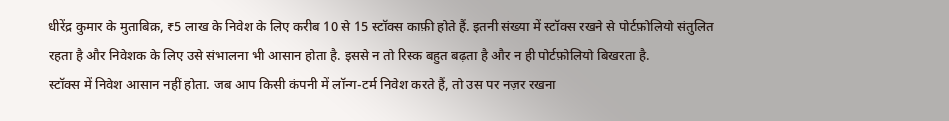धीरेंद्र कुमार के मुताबिक़, ₹5 लाख के निवेश के लिए करीब 10 से 15 स्टॉक्स काफ़ी होते हैं. इतनी संख्या में स्टॉक्स रखने से पोर्टफ़ोलियो संतुलित रहता है और निवेशक के लिए उसे संभालना भी आसान होता है. इससे न तो रिस्क बहुत बढ़ता है और न ही पोर्टफ़ोलियो बिखरता है.
स्टॉक्स में निवेश आसान नहीं होता. जब आप किसी कंपनी में लॉन्ग-टर्म निवेश करते हैं, तो उस पर नज़र रखना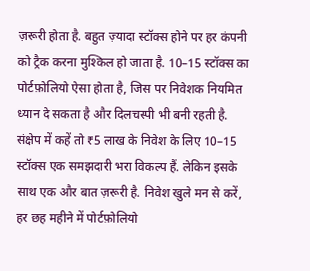ज़रूरी होता है. बहुत ज़्यादा स्टॉक्स होने पर हर कंपनी को ट्रैक करना मुश्किल हो जाता है. 10–15 स्टॉक्स का पोर्टफ़ोलियो ऐसा होता है, जिस पर निवेशक नियमित ध्यान दे सकता है और दिलचस्पी भी बनी रहती है.
संक्षेप में कहें तो ₹5 लाख के निवेश के लिए 10–15 स्टॉक्स एक समझदारी भरा विकल्प हैं. लेकिन इसके साथ एक और बात ज़रूरी है. निवेश खुले मन से करें, हर छह महीने में पोर्टफ़ोलियो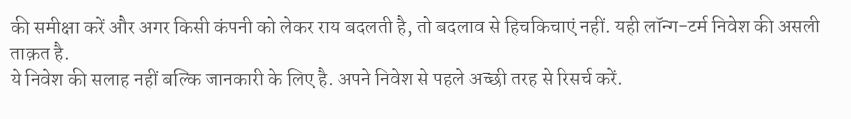की समीक्षा करें और अगर किसी कंपनी को लेकर राय बदलती है, तो बदलाव से हिचकिचाएं नहीं. यही लॉन्ग-टर्म निवेश की असली ताक़त है.
ये निवेश की सलाह नहीं बल्कि जानकारी के लिए है. अपने निवेश से पहले अच्छी तरह से रिसर्च करें.